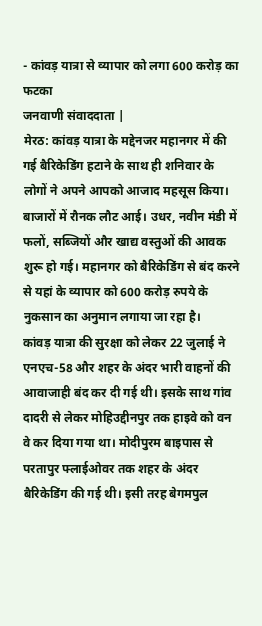- कांवड़ यात्रा से व्यापार को लगा 600 करोड़ का फटका
जनवाणी संवाददाता |
मेरठ: कांवड़ यात्रा के मद्देनजर महानगर में की गई बैरिकेडिंग हटाने के साथ ही शनिवार के लोगों ने अपने आपको आजाद महसूस किया। बाजारों में रौनक लौट आई। उधर, नवीन मंडी में फलों, सब्जियों और खाद्य वस्तुओं की आवक शुरू हो गई। महानगर को बैरिकेडिंग से बंद करने से यहां के व्यापार को 600 करोड़ रुपये के नुकसान का अनुमान लगाया जा रहा है।
कांवड़ यात्रा की सुरक्षा को लेकर 22 जुलाई ने एनएच-58 और शहर के अंदर भारी वाहनों की आवाजाही बंद कर दी गई थी। इसके साथ गांव दादरी से लेकर मोहिउद्दीनपुर तक हाइवे को वन वे कर दिया गया था। मोदीपुरम बाइपास से परतापुर फ्लाईओवर तक शहर के अंदर बैरिकेडिंग की गई थी। इसी तरह बेगमपुल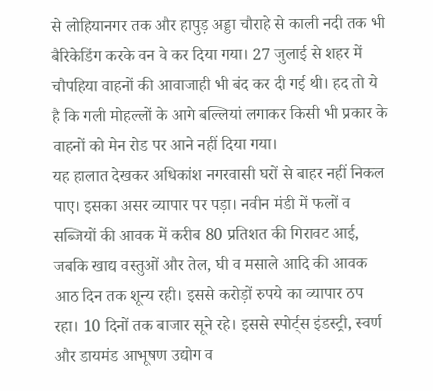से लोहियानगर तक और हापुड़ अड्डा चौराहे से काली नदी तक भी बैरिकेडिंग करके वन वे कर दिया गया। 27 जुलाई से शहर में चौपहिया वाहनों की आवाजाही भी बंद कर दी गई थी। हद तो ये है कि गली मोहल्लों के आगे बल्लियां लगाकर किसी भी प्रकार के वाहनों को मेन रोड पर आने नहीं दिया गया।
यह हालात देखकर अधिकांश नगरवासी घरों से बाहर नहीं निकल पाए। इसका असर व्यापार पर पड़ा। नवीन मंडी में फलों व सब्जियों की आवक में करीब 80 प्रतिशत की गिरावट आई, जबकि खाद्य वस्तुओं और तेल, घी व मसाले आदि की आवक आठ दिन तक शून्य रही। इससे करोड़ों रुपये का व्यापार ठप रहा। 10 दिनों तक बाजार सूने रहे। इससे स्पोर्ट्स इंडस्ट्री, स्वर्ण और डायमंड आभूषण उद्योग व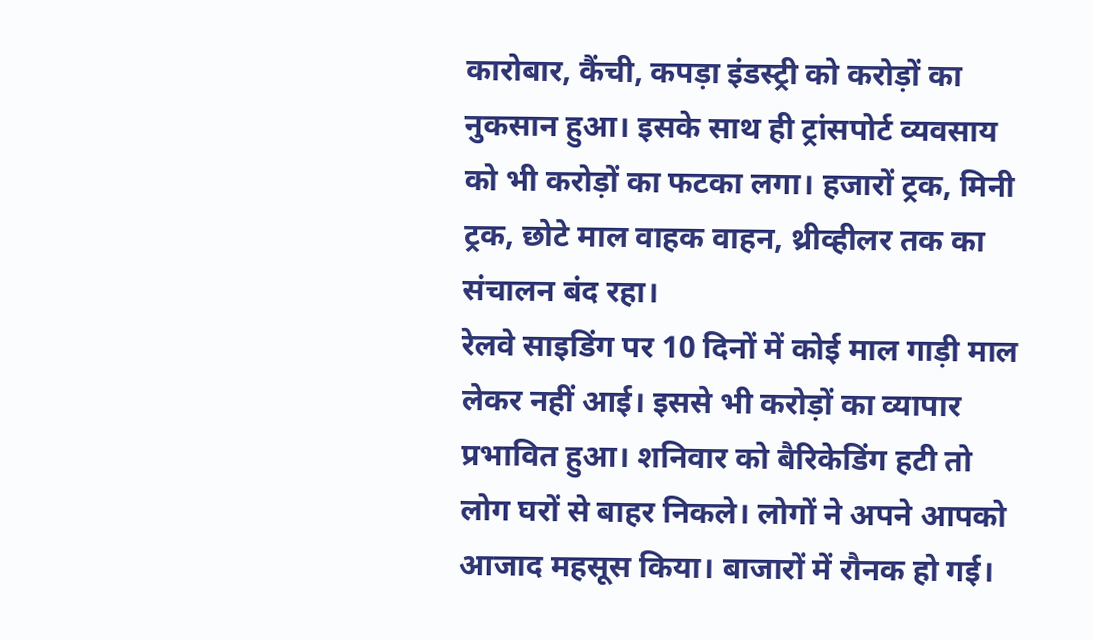कारोबार, कैंची, कपड़ा इंडस्ट्री को करोड़ों का नुकसान हुआ। इसके साथ ही ट्रांसपोर्ट व्यवसाय को भी करोड़ों का फटका लगा। हजारों ट्रक, मिनी ट्रक, छोटे माल वाहक वाहन, थ्रीव्हीलर तक का संचालन बंद रहा।
रेलवे साइडिंग पर 10 दिनों में कोई माल गाड़ी माल लेकर नहीं आई। इससे भी करोड़ों का व्यापार प्रभावित हुआ। शनिवार को बैरिकेडिंग हटी तो लोग घरों से बाहर निकले। लोगों ने अपने आपको आजाद महसूस किया। बाजारों में रौनक हो गई।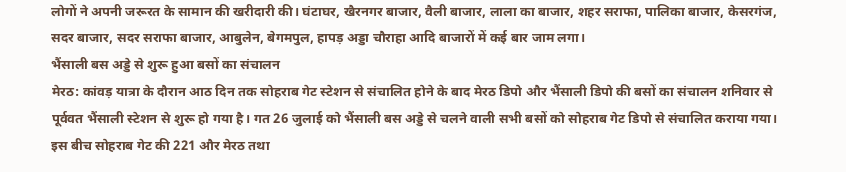लोगों ने अपनी जरूरत के सामान की खरीदारी की। घंटाघर, खैरनगर बाजार, वैली बाजार, लाला का बाजार, शहर सराफा, पालिका बाजार, केसरगंज, सदर बाजार, सदर सराफा बाजार, आबुलेन, बेगमपुल, हापड़ अड्डा चौराहा आदि बाजारों में कई बार जाम लगा।
भैंसाली बस अड्डे से शुरू हुआ बसों का संचालन
मेरठ: कांवड़ यात्रा के दौरान आठ दिन तक सोहराब गेट स्टेशन से संचालित होने के बाद मेरठ डिपो और भैंसाली डिपो की बसों का संचालन शनिवार से पूर्ववत भैंसाली स्टेशन से शुरू हो गया है। गत 26 जुलाई को भैंसाली बस अड्डे से चलने वाली सभी बसों को सोहराब गेट डिपो से संचालित कराया गया। इस बीच सोहराब गेट की 221 और मेरठ तथा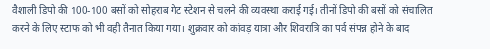वैशाली डिपो की 100-100 बसों को सोहराब गेट स्टेशन से चलने की व्यवस्था कराई गई। तीनों डिपो की बसों को संचालित करने के लिए स्टाफ को भी वही तैनात किया गया। शुक्रवार को कांवड़ यात्रा और शिवरात्रि का पर्व संपन्न होने के बाद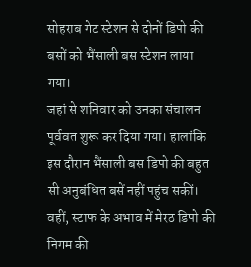सोहराब गेट स्टेशन से दोनों डिपो की बसों को भैंसाली बस स्टेशन लाया गया।
जहां से शनिवार को उनका संचालन पूर्ववत शुरू कर दिया गया। हालांकि इस दौरान भैंसाली बस डिपो की बहुत सी अनुबंधित बसें नहीं पहुंच सकीं। वहीं, स्टाफ के अभाव में मेरठ डिपो की निगम की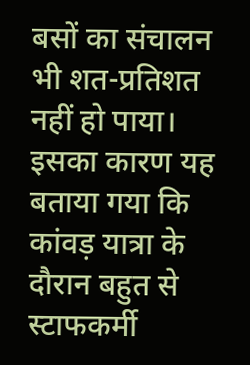बसों का संचालन भी शत-प्रतिशत नहीं हो पाया। इसका कारण यह बताया गया कि कांवड़ यात्रा के दौरान बहुत से स्टाफकर्मी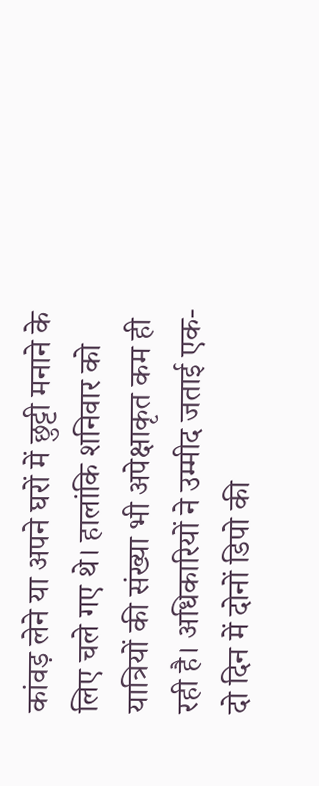कांवड़ लेने या अपने घरों में छुट्टी मनाने के लिए चले गए थे। हालांकि शनिवार को यात्रियों की संख्या भी अपेक्षाकृत कम ही रही है। अधिकारियों ने उम्मीद जताई एक-दो दिन में दोनों डिपो की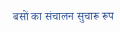बसों का संचालन सुचारू रूप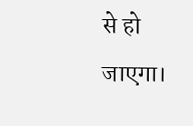से हो जाएगा।